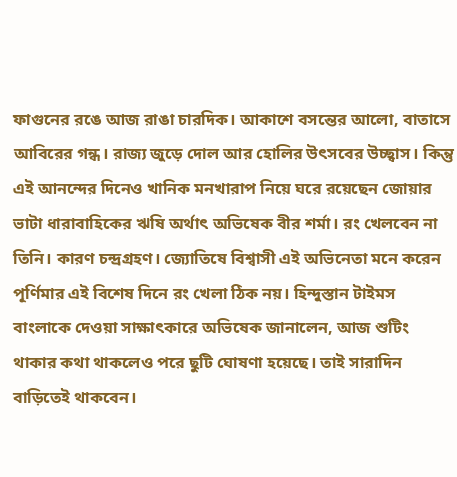ফাগুনের রঙে আজ রাঙা চারদিক। আকাশে বসন্তের আলো, বাতাসে আবিরের গন্ধ। রাজ্য জুড়ে দোল আর হোলির উৎসবের উচ্ছ্বাস। কিন্তু এই আনন্দের দিনেও খানিক মনখারাপ নিয়ে ঘরে রয়েছেন জোয়ার ভাটা ধারাবাহিকের ঋষি অর্থাৎ অভিষেক বীর শর্মা। রং খেলবেন না তিনি। কারণ চন্দ্রগ্রহণ। জ্যোতিষে বিশ্বাসী এই অভিনেতা মনে করেন পূর্ণিমার এই বিশেষ দিনে রং খেলা ঠিক নয়। হিন্দুস্তান টাইমস বাংলাকে দেওয়া সাক্ষাৎকারে অভিষেক জানালেন, আজ শুটিং থাকার কথা থাকলেও পরে ছুটি ঘোষণা হয়েছে। তাই সারাদিন বাড়িতেই থাকবেন।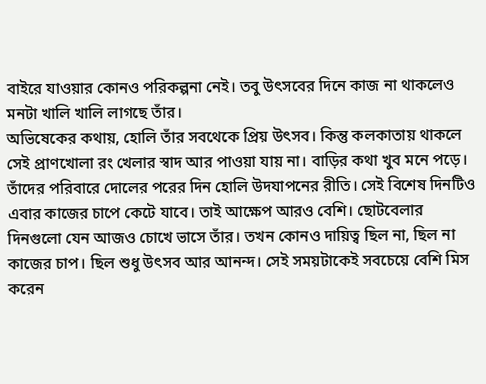বাইরে যাওয়ার কোনও পরিকল্পনা নেই। তবু উৎসবের দিনে কাজ না থাকলেও মনটা খালি খালি লাগছে তাঁর।
অভিষেকের কথায়, হোলি তাঁর সবথেকে প্রিয় উৎসব। কিন্তু কলকাতায় থাকলে সেই প্রাণখোলা রং খেলার স্বাদ আর পাওয়া যায় না। বাড়ির কথা খুব মনে পড়ে। তাঁদের পরিবারে দোলের পরের দিন হোলি উদযাপনের রীতি। সেই বিশেষ দিনটিও এবার কাজের চাপে কেটে যাবে। তাই আক্ষেপ আরও বেশি। ছোটবেলার দিনগুলো যেন আজও চোখে ভাসে তাঁর। তখন কোনও দায়িত্ব ছিল না, ছিল না কাজের চাপ। ছিল শুধু উৎসব আর আনন্দ। সেই সময়টাকেই সবচেয়ে বেশি মিস করেন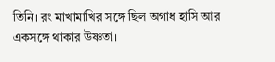তিনি। রং মাখামাখির সঙ্গে ছিল অগাধ হাসি আর একসঙ্গে থাকার উষ্ণতা।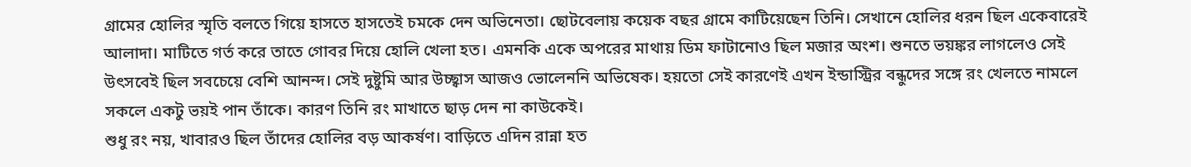গ্রামের হোলির স্মৃতি বলতে গিয়ে হাসতে হাসতেই চমকে দেন অভিনেতা। ছোটবেলায় কয়েক বছর গ্রামে কাটিয়েছেন তিনি। সেখানে হোলির ধরন ছিল একেবারেই আলাদা। মাটিতে গর্ত করে তাতে গোবর দিয়ে হোলি খেলা হত। এমনকি একে অপরের মাথায় ডিম ফাটানোও ছিল মজার অংশ। শুনতে ভয়ঙ্কর লাগলেও সেই উৎসবেই ছিল সবচেয়ে বেশি আনন্দ। সেই দুষ্টুমি আর উচ্ছ্বাস আজও ভোলেননি অভিষেক। হয়তো সেই কারণেই এখন ইন্ডাস্ট্রির বন্ধুদের সঙ্গে রং খেলতে নামলে সকলে একটু ভয়ই পান তাঁকে। কারণ তিনি রং মাখাতে ছাড় দেন না কাউকেই।
শুধু রং নয়, খাবারও ছিল তাঁদের হোলির বড় আকর্ষণ। বাড়িতে এদিন রান্না হত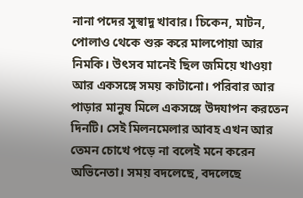নানা পদের সুস্বাদু খাবার। চিকেন, মাটন, পোলাও থেকে শুরু করে মালপোয়া আর নিমকি। উৎসব মানেই ছিল জমিয়ে খাওয়া আর একসঙ্গে সময় কাটানো। পরিবার আর পাড়ার মানুষ মিলে একসঙ্গে উদযাপন করতেন দিনটি। সেই মিলনমেলার আবহ এখন আর তেমন চোখে পড়ে না বলেই মনে করেন অভিনেতা। সময় বদলেছে, বদলেছে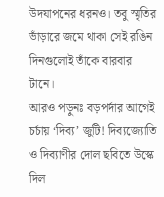উদযাপনের ধরনও। তবু স্মৃতির ভাঁড়ারে জমে থাকা সেই রঙিন দিনগুলোই তাঁকে বারবার টানে।
আরও পড়ুনঃ বড়পর্দার আগেই চর্চায় ‘দিব্য’ জুটি! দিব্যজ্যোতি ও দিব্যাণীর দোল ছবিতে উস্কে দিল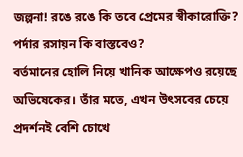জল্পনা! রঙে রঙে কি তবে প্রেমের স্বীকারোক্তি? পর্দার রসায়ন কি বাস্তবেও?
বর্তমানের হোলি নিয়ে খানিক আক্ষেপও রয়েছে অভিষেকের। তাঁর মতে, এখন উৎসবের চেয়ে প্রদর্শনই বেশি চোখে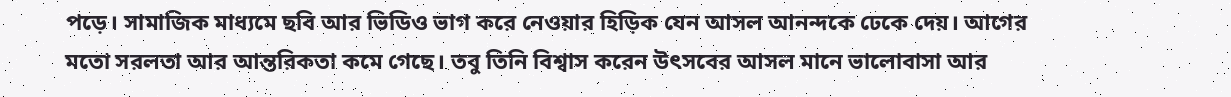পড়ে। সামাজিক মাধ্যমে ছবি আর ভিডিও ভাগ করে নেওয়ার হিড়িক যেন আসল আনন্দকে ঢেকে দেয়। আগের মতো সরলতা আর আন্তরিকতা কমে গেছে। তবু তিনি বিশ্বাস করেন উৎসবের আসল মানে ভালোবাসা আর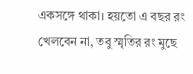একসঙ্গে থাকা। হয়তো এ বছর রং খেলবেন না, তবু স্মৃতির রং মুছে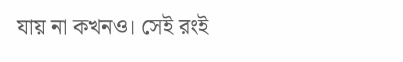যায় না কখনও। সেই রংই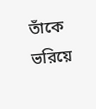তাঁকে ভরিয়ে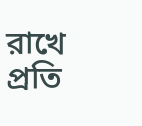রাখে প্রতি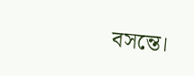বসন্তে।